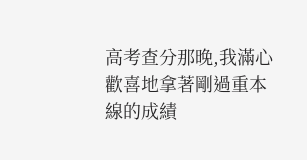高考查分那晚,我滿心歡喜地拿著剛過重本線的成績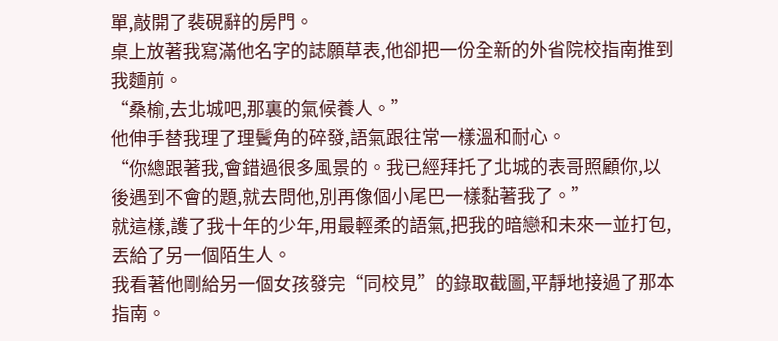單,敲開了裴硯辭的房門。
桌上放著我寫滿他名字的誌願草表,他卻把一份全新的外省院校指南推到我麵前。
“桑榆,去北城吧,那裏的氣候養人。”
他伸手替我理了理鬢角的碎發,語氣跟往常一樣溫和耐心。
“你總跟著我,會錯過很多風景的。我已經拜托了北城的表哥照顧你,以後遇到不會的題,就去問他,別再像個小尾巴一樣黏著我了。”
就這樣,護了我十年的少年,用最輕柔的語氣,把我的暗戀和未來一並打包,丟給了另一個陌生人。
我看著他剛給另一個女孩發完“同校見”的錄取截圖,平靜地接過了那本指南。